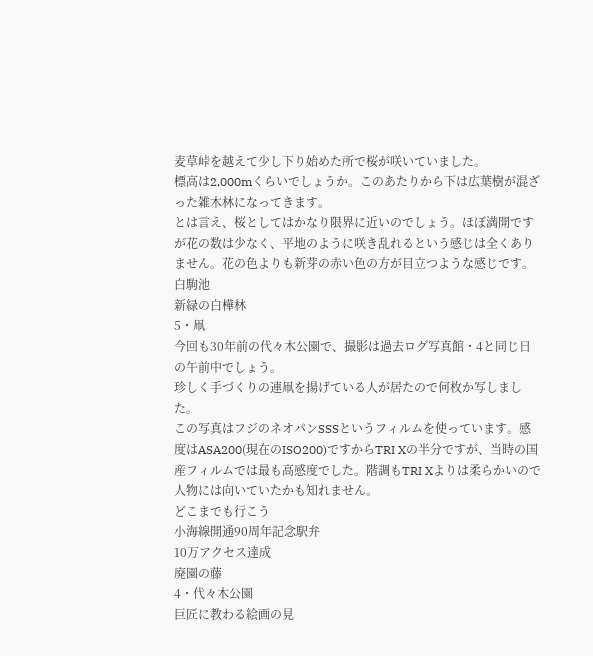麦草峠を越えて少し下り始めた所で桜が咲いていました。
標高は2,000mくらいでしょうか。このあたりから下は広葉樹が混ざった雑木林になってきます。
とは言え、桜としてはかなり限界に近いのでしょう。ほぼ満開ですが花の数は少なく、平地のように咲き乱れるという感じは全くありません。花の色よりも新芽の赤い色の方が目立つような感じです。
白駒池
新緑の白樺林
5・凧
今回も30年前の代々木公園で、撮影は過去ログ写真館・4と同じ日の午前中でしょう。
珍しく手づくりの連凧を揚げている人が居たので何枚か写しました。
この写真はフジのネオパンSSSというフィルムを使っています。感度はASA200(現在のISO200)ですからTRI Xの半分ですが、当時の国産フィルムでは最も高感度でした。階調もTRI Xよりは柔らかいので人物には向いていたかも知れません。
どこまでも行こう
小海線開通90周年記念駅弁
10万アクセス達成
廃園の藤
4・代々木公園
巨匠に教わる絵画の見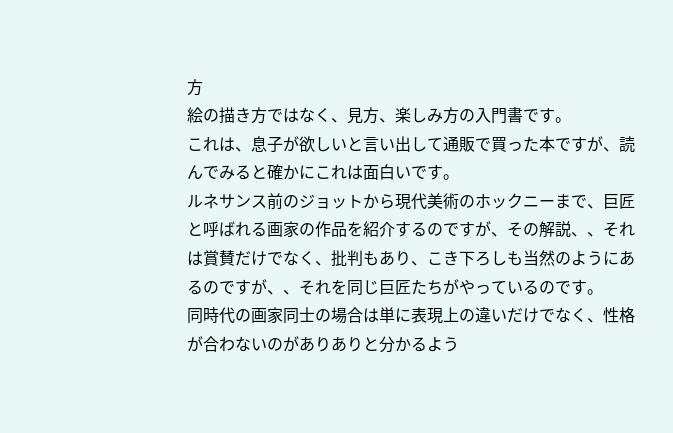方
絵の描き方ではなく、見方、楽しみ方の入門書です。
これは、息子が欲しいと言い出して通販で買った本ですが、読んでみると確かにこれは面白いです。
ルネサンス前のジョットから現代美術のホックニーまで、巨匠と呼ばれる画家の作品を紹介するのですが、その解説、、それは賞賛だけでなく、批判もあり、こき下ろしも当然のようにあるのですが、、それを同じ巨匠たちがやっているのです。
同時代の画家同士の場合は単に表現上の違いだけでなく、性格が合わないのがありありと分かるよう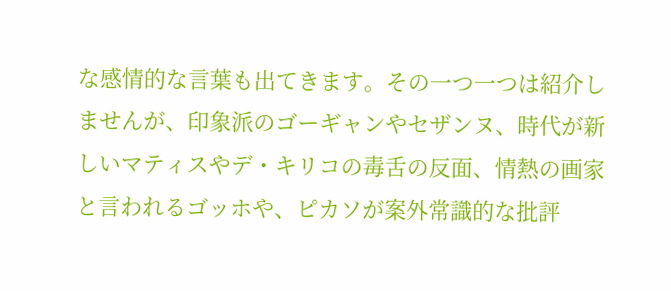な感情的な言葉も出てきます。その一つ一つは紹介しませんが、印象派のゴーギャンやセザンヌ、時代が新しいマティスやデ・キリコの毒舌の反面、情熱の画家と言われるゴッホや、ピカソが案外常識的な批評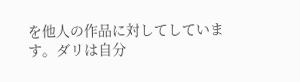を他人の作品に対してしています。ダリは自分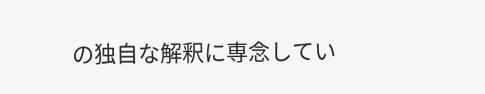の独自な解釈に専念してい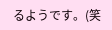るようです。(笑